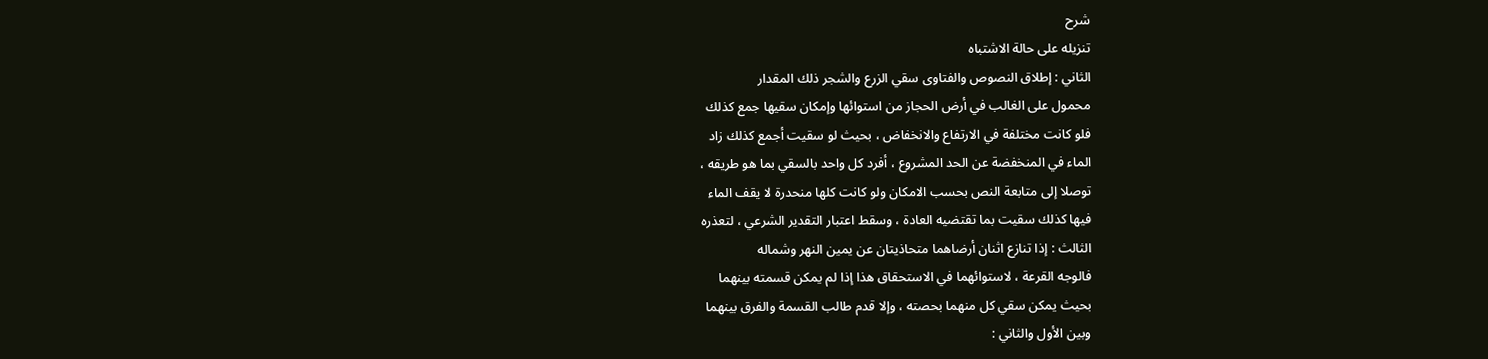شرح
تنزيله على حالة الاشتباه
الثاني : إطلاق النصوص والفتاوى سقي الزرع والشجر ذلك المقدار
محمول على الغالب في أرض الحجاز من استوائها وإمكان سقيها جمع كذلك
فلو كانت مختلفة في الارتفاع والانخفاض ، بحيث لو سقيت أجمع كذلك زاد
الماء في المنخفضة عن الحد المشروع ، أفرد كل واحد بالسقي بما هو طريقه ،
توصلا إلى متابعة النص بحسب الامكان ولو كانت كلها منحدرة لا يقف الماء
فيها كذلك سقيت بما تقتضيه العادة ، وسقط اعتبار التقدير الشرعي ، لتعذره
الثالث : إذا تنازع اثنان أرضاهما متحاذيتان عن يمين النهر وشماله
فالوجه القرعة ، لاستوائهما في الاستحقاق هذا إذا لم يمكن قسمته بينهما
بحيث يمكن سقي كل منهما بحصته ، وإلا قدم طالب القسمة والفرق بينهما
وبين الأول والثاني :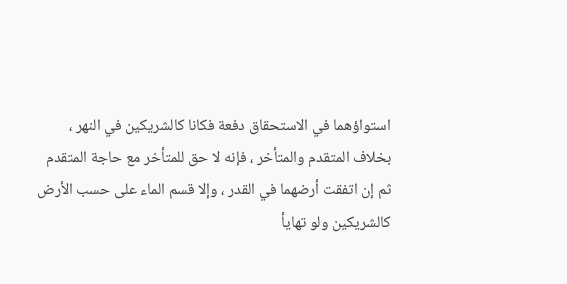استواؤهما في الاستحقاق دفعة فكانا كالشريكين في النهر ،
بخلاف المتقدم والمتأخر ، فإنه لا حق للمتأخر مع حاجة المتقدم
ثم إن اتفقت أرضهما في القدر ، وإلا قسم الماء على حسب الأرض
كالشريكين ولو تهايأ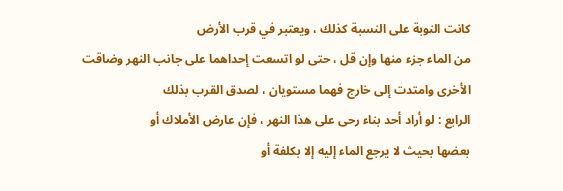كانت النوبة على النسبة كذلك ، ويعتبر في قرب الأرض
من الماء جزء منها وإن قل ، حتى لو اتسعت إحداهما على جانب النهر وضاقت
الأخرى وامتدت إلى خارج فهما مستويان ، لصدق القرب بذلك
الرابع : لو أراد أحد بناء رحى على هذا النهر ، فإن عارض الأملاك أو
بعضها بحيث لا يرجع الماء إليه إلا بكلفة أو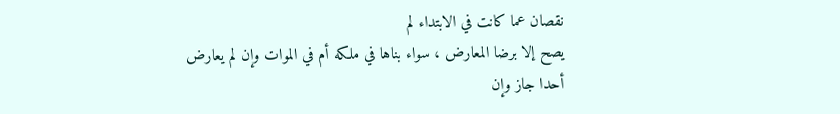نقصان عما كانت في الابتداء لم
يصح إلا برضا المعارض ، سواء بناها في ملكه أم في الموات وإن لم يعارض
أحدا جاز وإن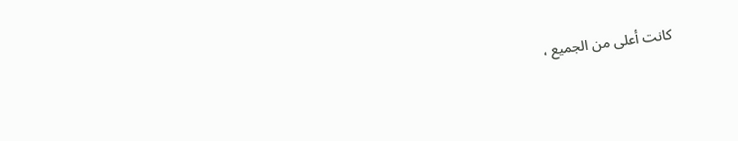كانت أعلى من الجميع ،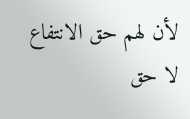لأن لهم حق الانتفاع لا حق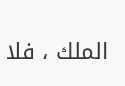الملك ، فلا